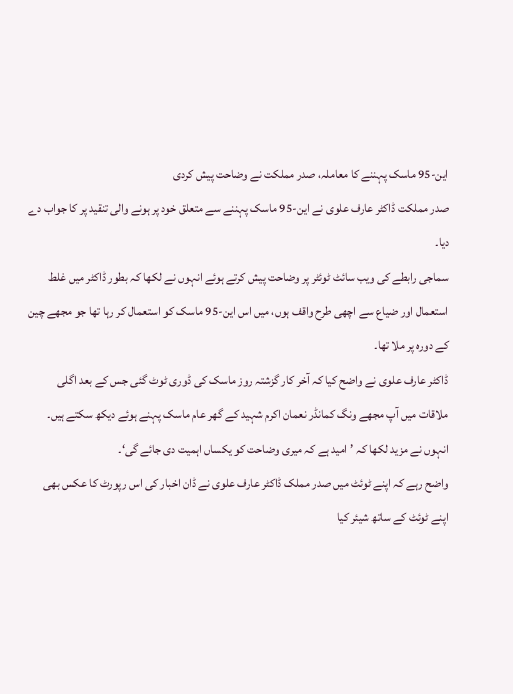این-95 ماسک پہننے کا معاملہ، صدر مملکت نے وضاحت پیش کردی
صدر مملکت ڈاکٹر عارف علوی نے این-95 ماسک پہننے سے متعلق خود پر ہونے والی تنقید پر کا جواب دے دیا۔
سماجی رابطے کی ویب سائٹ ٹوئٹر پر وضاحت پیش کرتے ہوئے انہوں نے لکھا کہ بطور ڈاکٹر میں غلط استعمال اور ضیاع سے اچھی طرح واقف ہوں، میں اس این-95 ماسک کو استعمال کر رہا تھا جو مجھے چین کے دورہ پر ملا تھا۔
ڈاکٹر عارف علوی نے واضح کیا کہ آخر کار گزشتہ روز ماسک کی ڈوری ٹوٹ گئی جس کے بعد اگلی ملاقات میں آپ مجھے ونگ کمانڈر نعمان اکرم شہید کے گھر عام ماسک پہنے ہوئے دیکھ سکتے ہیں۔
انہوں نے مزید لکھا کہ ’امید ہے کہ میری وضاحت کو یکساں اہمیت دی جائے گی‘۔
واضح رہے کہ اپنے ٹوئٹ میں صدر مملک ڈاکٹر عارف علوی نے ڈان اخبار کی اس رپورٹ کا عکس بھی اپنے ٹوئٹ کے ساتھ شیئر کیا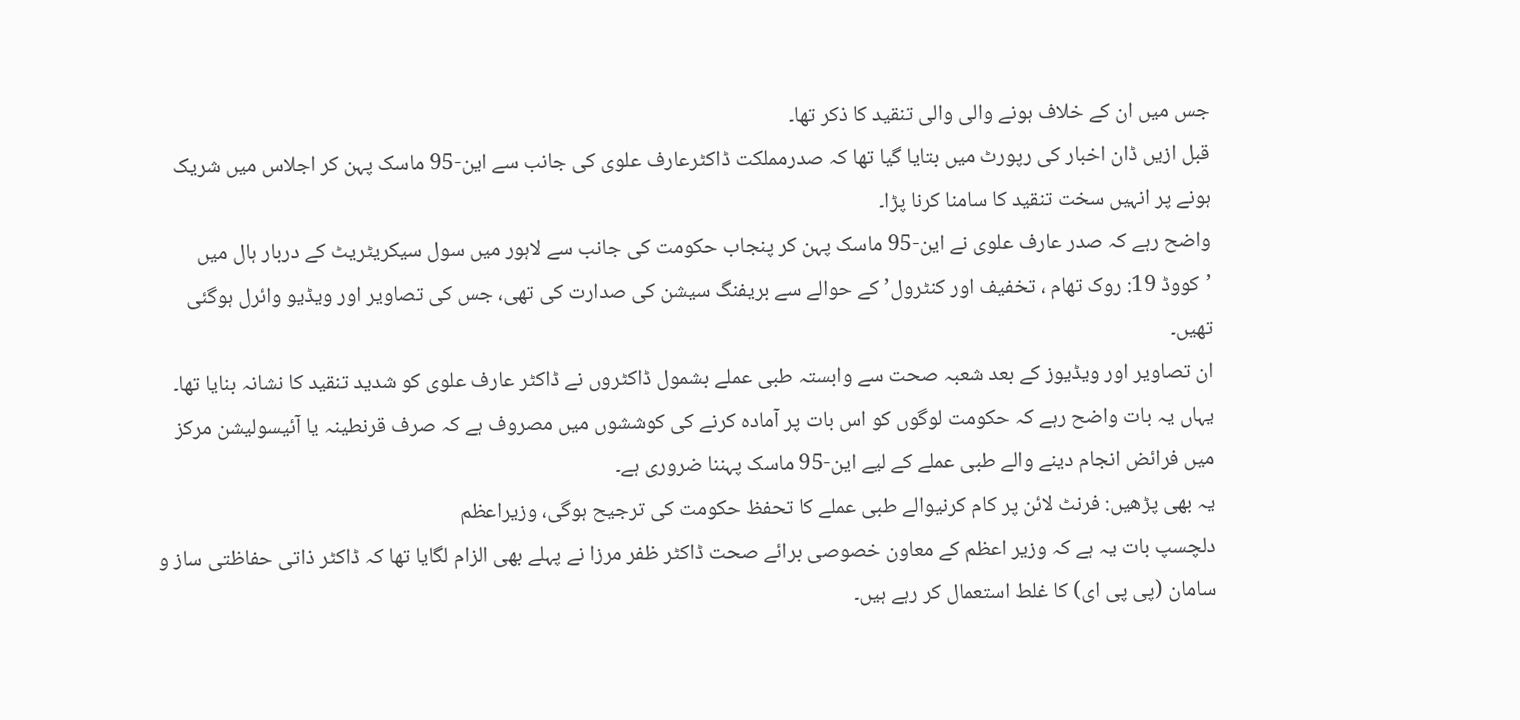جس میں ان کے خلاف ہونے والی والی تنقید کا ذکر تھا۔
قبل ازیں ڈان اخبار کی رپورٹ میں بتایا گیا تھا کہ صدرمملکت ڈاکٹرعارف علوی کی جانب سے این-95 ماسک پہن کر اجلاس میں شریک ہونے پر انہیں سخت تنقید کا سامنا کرنا پڑا۔
واضح رہے کہ صدر عارف علوی نے این-95 ماسک پہن کر پنجاب حکومت کی جانب سے لاہور میں سول سیکریٹریٹ کے دربار ہال میں ’کووڈ 19: روک تھام ، تخفیف اور کنٹرول’ کے حوالے سے بریفنگ سیشن کی صدارت کی تھی، جس کی تصاویر اور ویڈیو وائرل ہوگئی تھیں۔
ان تصاویر اور ویڈیوز کے بعد شعبہ صحت سے وابستہ طبی عملے بشمول ڈاکٹروں نے ڈاکٹر عارف علوی کو شدید تنقید کا نشانہ بنایا تھا۔
یہاں یہ بات واضح رہے کہ حکومت لوگوں کو اس بات پر آمادہ کرنے کی کوششوں میں مصروف ہے کہ صرف قرنطینہ یا آئیسولیشن مرکز میں فرائض انجام دینے والے طبی عملے کے لیے این-95 ماسک پہننا ضروری ہے۔
یہ بھی پڑھیں: فرنٹ لائن پر کام کرنیوالے طبی عملے کا تحفظ حکومت کی ترجیح ہوگی، وزیراعظم
دلچسپ بات یہ ہے کہ وزیر اعظم کے معاون خصوصی برائے صحت ڈاکٹر ظفر مرزا نے پہلے بھی الزام لگایا تھا کہ ڈاکٹر ذاتی حفاظتی ساز و سامان (پی پی ای) کا غلط استعمال کر رہے ہیں۔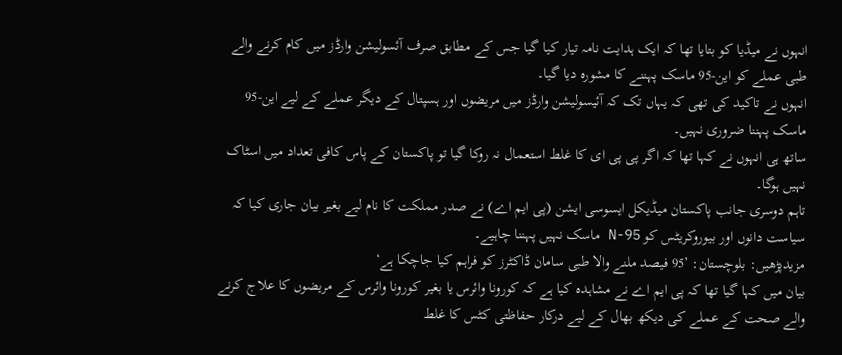انہوں نے میڈیا کو بتایا تھا کہ ایک ہدایت نامہ تیار کیا گیا جس کے مطابق صرف آئسولیشن وارڈز میں کام کرنے والے طبی عملے کو این-95 ماسک پہننے کا مشورہ دیا گیا۔
انہوں نے تاکید کی تھی کہ یہاں تک کہ آئیسولیشن وارڈز میں مریضوں اور ہسپتال کے دیگر عملے کے لیے این-95 ماسک پہننا ضروری نہیں۔
ساتھ ہی انہوں نے کہا تھا کہ اگر پی پی ای کا غلط استعمال نہ روکا گیا تو پاکستان کے پاس کافی تعداد میں اسٹاک نہیں ہوگا۔
تاہم دوسری جانب پاکستان میڈیکل ایسوسی ایشن (پی ایم اے) نے صدر مملکت کا نام لیے بغیر بیان جاری کیا کہ سیاست دانوں اور بیوروکریٹس کو N-95 ماسک نہیں پہننا چاہیے۔
مزیدپڑھیں: بلوچستان: ’95 فیصد ملنے والا طبی سامان ڈاکٹرز کو فراہم کیا جاچکا ہے‘
بیان میں کہا گیا تھا کہ پی ایم اے نے مشاہدہ کیا ہے کہ کورونا وائرس یا بغیر کورونا وائرس کے مریضوں کا علاج کرنے والے صحت کے عملے کی دیکھ بھال کے لیے درکار حفاظتی کٹس کا غلط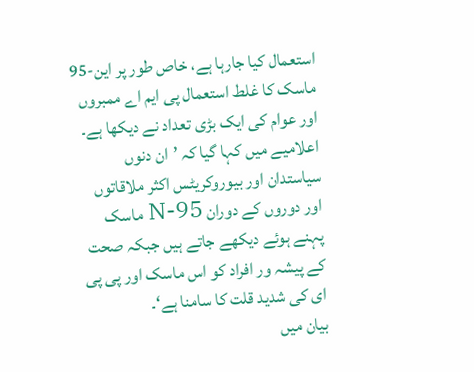استعمال کیا جارہا ہے، خاص طور پر این-95 ماسک کا غلط استعمال پی ایم اے ممبروں اور عوام کی ایک بڑی تعداد نے دیکھا ہے۔
اعلامیے میں کہا گیا کہ ’ان دنوں سیاستدان اور بیوروکریٹس اکثر ملاقاتوں اور دوروں کے دوران N-95 ماسک پہنے ہوئے دیکھے جاتے ہیں جبکہ صحت کے پیشہ ور افراد کو اس ماسک اور پی پی ای کی شدید قلت کا سامنا ہے‘۔
بیان میں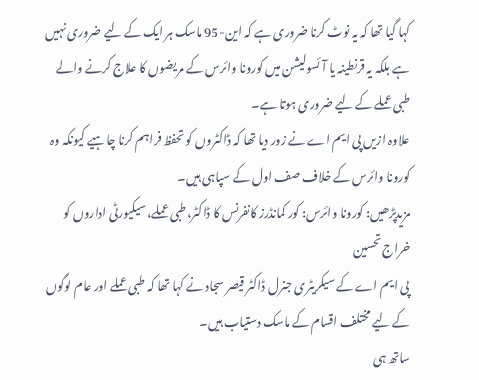کہا گیا تھا کہ یہ نوٹ کرنا ضروری ہے کہ این-95 ماسک ہر ایک کے لیے ضروری نہیں ہے بلکہ یہ قرنطینہ یا آئسولیشن میں کورونا وائرس کے مریضوں کا علاج کرنے والے طبی عملے کے لیے ضروری ہوتا ہے۔
علاوہ ازیں پی ایم اے نے زور دیا تھا کہ ڈاکٹروں کو تحفظ فراہم کرنا چاہیے کیونکہ وہ کورونا وائرس کے خلاف صف اول کے سپاہی ہیں۔
مزیدپڑھیں: کورونا وائرس: کور کمانڈرز کانفرنس کا ڈاکٹر،طبی عملے،سیکیورٹی اداروں کو خراج تحسین
پی ایم اے کے سیکریٹری جنرل ڈاکٹر قیصر سجاد نے کہا تھا کہ طبی عملے اور عام لوگوں کے لیے مختلف اقسام کے ماسک دستیاب ہیں۔
ساتھ ہی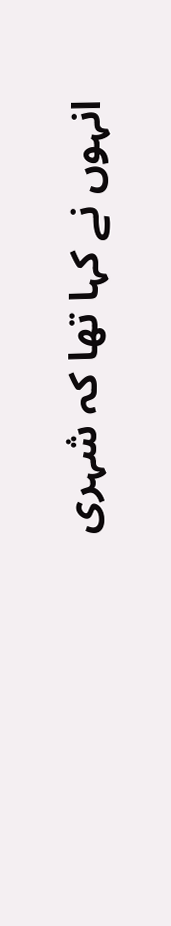انہوں نے کہا تھا کہ شہری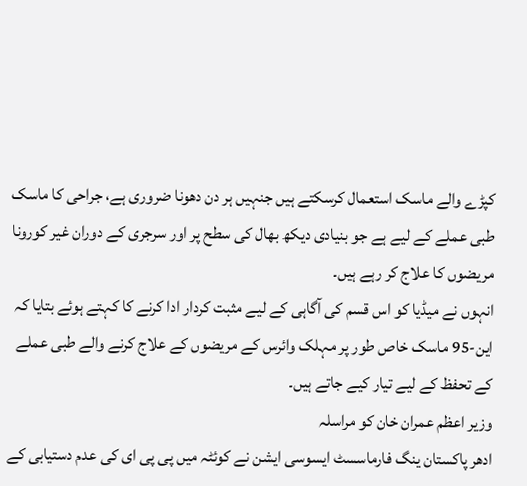کپڑے والے ماسک استعمال کرسکتے ہیں جنہیں ہر دن دھونا ضروری ہے، جراحی کا ماسک طبی عملے کے لیے ہے جو بنیادی دیکھ بھال کی سطح پر اور سرجری کے دوران غیر کورونا مریضوں کا علاج کر رہے ہیں۔
انہوں نے میڈیا کو اس قسم کی آگاہی کے لیے مثبت کردار ادا کرنے کا کہتے ہوئے بتایا کہ این-95 ماسک خاص طور پر مہلک وائرس کے مریضوں کے علاج کرنے والے طبی عملے کے تحفظ کے لیے تیار کیے جاتے ہیں۔
وزیر اعظم عمران خان کو مراسلہ
ادھر پاکستان ینگ فارماسسٹ ایسوسی ایشن نے کوئٹہ میں پی پی ای کی عدم دستیابی کے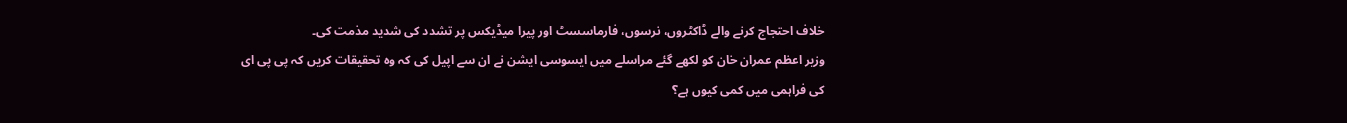خلاف احتجاج کرنے والے ڈاکٹروں، نرسوں، فارماسسٹ اور پیرا میڈیکس پر تشدد کی شدید مذمت کی۔
وزیر اعظم عمران خان کو لکھے گئے مراسلے میں ایسوسی ایشن نے ان سے اپیل کی کہ وہ تحقیقات کریں کہ پی پی ای کی فراہمی میں کمی کیوں ہے؟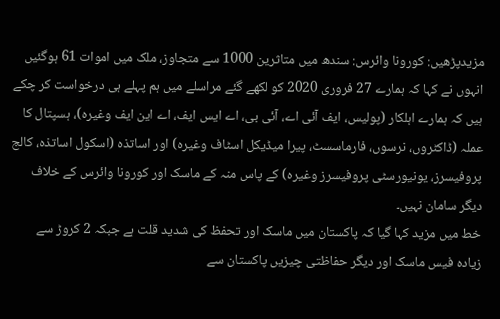مزیدپڑھیں: کورونا وائرس: سندھ میں متاثرین 1000 سے متجاوز، ملک میں اموات 61 ہوگئیں
انہوں نے کہا کہ ہمارے 27 فروری 2020 کو لکھے گئے مراسلے میں ہم پہلے ہی درخواست کر چکے ہیں کہ ہمارے اہلکار (پولیس، ایف آئی اے، آئی بی، اے ایس ایف، اے این ایف وغیرہ)، ہسپتال کا عملہ (ڈاکٹروں، نرسوں، فارماسسٹ، پیرا میڈیکل اسٹاف وغیرہ) اور اساتذہ (اسکول اساتذہ، کالج پروفیسرز، یونیورسٹی پروفیسرز وغیرہ) کے پاس منہ کے ماسک اور کورونا وائرس کے خلاف دیگر سامان نہیں۔
خط میں مزید کہا گیا کہ پاکستان میں ماسک اور تحفظ کی شدید قلت ہے جبکہ 2 کروڑ سے زیادہ فیس ماسک اور دیگر حفاظتی چیزیں پاکستان سے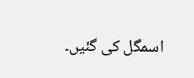اسمگل کی گئیں۔